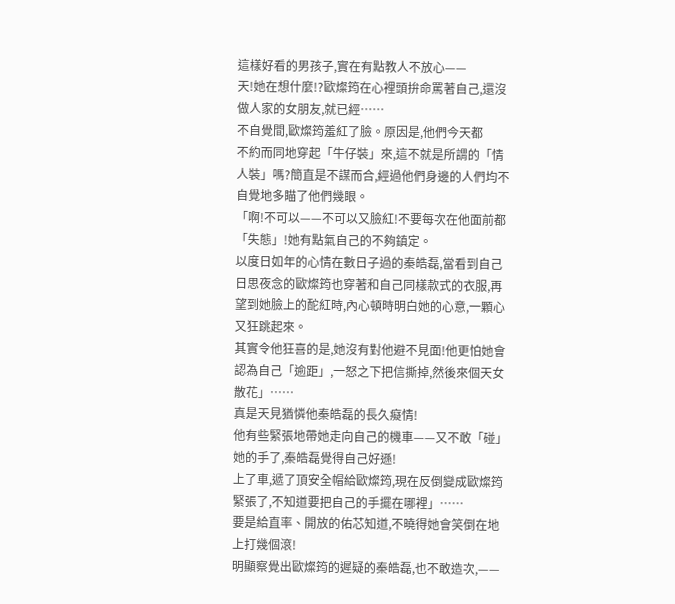這樣好看的男孩子,實在有點教人不放心——
天!她在想什麼!?歐燦筠在心裡頭拚命罵著自己,還沒做人家的女朋友,就已經……
不自覺間,歐燦筠羞紅了臉。原因是,他們今天都
不約而同地穿起「牛仔裝」來,這不就是所謂的「情人裝」嗎?簡直是不謀而合,經過他們身邊的人們均不自覺地多瞄了他們幾眼。
「啊!不可以——不可以又臉紅!不要每次在他面前都「失態」!她有點氣自己的不夠鎮定。
以度日如年的心情在數日子過的秦皓磊,當看到自己日思夜念的歐燦筠也穿著和自己同樣款式的衣服,再望到她臉上的酡紅時,內心頓時明白她的心意,一顆心又狂跳起來。
其實令他狂喜的是,她沒有對他避不見面!他更怕她會認為自己「逾距」,一怒之下把信撕掉,然後來個天女散花」……
真是天見猶憐他秦皓磊的長久癡情!
他有些緊張地帶她走向自己的機車——又不敢「碰」她的手了,秦皓磊覺得自己好遜!
上了車,遞了頂安全帽給歐燦筠,現在反倒變成歐燦筠緊張了,不知道要把自己的手擺在哪裡」……
要是給直率、開放的佑芯知道,不曉得她會笑倒在地上打幾個滾!
明顯察覺出歐燦筠的遲疑的秦皓磊,也不敢造次,——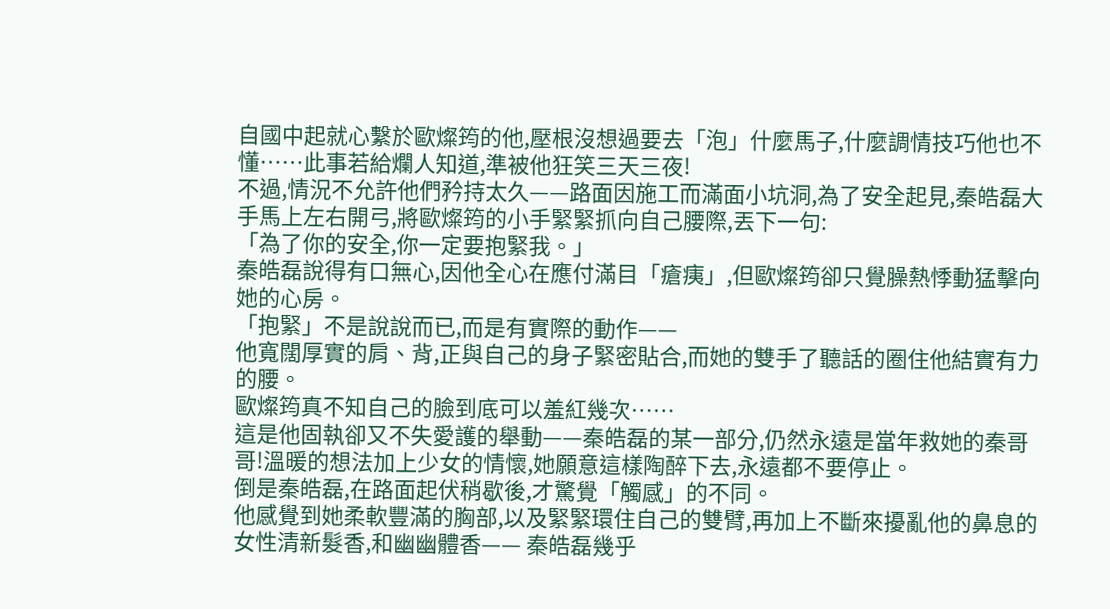自國中起就心繫於歐燦筠的他,壓根沒想過要去「泡」什麼馬子,什麼調情技巧他也不懂……此事若給爛人知道,準被他狂笑三天三夜!
不過,情況不允許他們矜持太久——路面因施工而滿面小坑洞,為了安全起見,秦皓磊大手馬上左右開弓,將歐燦筠的小手緊緊抓向自己腰際,丟下一句:
「為了你的安全,你一定要抱緊我。」
秦皓磊說得有口無心,因他全心在應付滿目「瘡痍」,但歐燦筠卻只覺臊熱悸動猛擊向她的心房。
「抱緊」不是說說而已,而是有實際的動作——
他寬闊厚實的肩、背,正與自己的身子緊密貼合,而她的雙手了聽話的圈住他結實有力的腰。
歐燦筠真不知自己的臉到底可以羞紅幾次……
這是他固執卻又不失愛護的舉動——秦皓磊的某一部分,仍然永遠是當年救她的秦哥哥!溫暖的想法加上少女的情懷,她願意這樣陶醉下去,永遠都不要停止。
倒是秦皓磊,在路面起伏稍歇後,才驚覺「觸感」的不同。
他感覺到她柔軟豐滿的胸部,以及緊緊環住自己的雙臂,再加上不斷來擾亂他的鼻息的女性清新髮香,和幽幽體香—— 秦皓磊幾乎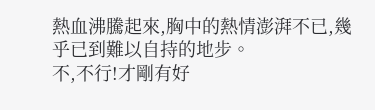熱血沸騰起來,胸中的熱情澎湃不已,幾乎已到難以自持的地步。
不,不行!才剛有好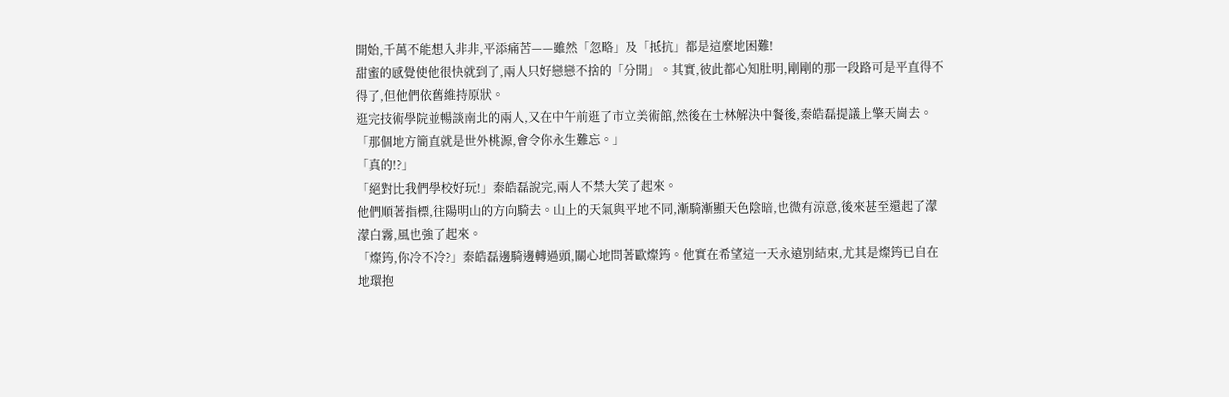開始,千萬不能想入非非,平添痛苦——雖然「忽略」及「抵抗」都是這麼地困難!
甜蜜的感覺使他很快就到了,兩人只好戀戀不捨的「分開」。其實,彼此都心知肚明,剛剛的那一段路可是平直得不得了,但他們依舊維持原狀。
逛完技術學院並暢談南北的兩人,又在中午前逛了市立美術館,然後在士林解決中餐後,秦皓磊提議上擎天崗去。
「那個地方簡直就是世外桃源,會令你永生難忘。」
「真的!?」
「絕對比我們學校好玩!」秦皓磊說完,兩人不禁大笑了起來。
他們順著指標,往陽明山的方向騎去。山上的天氣與平地不同,漸騎漸顯天色陰暗,也微有涼意,後來甚至還起了濛濛白霧,風也強了起來。
「燦筠,你冷不冷?」秦皓磊邊騎邊轉過頭,關心地問著歐燦筠。他實在希望這一天永遠別結束,尤其是燦筠已自在地環抱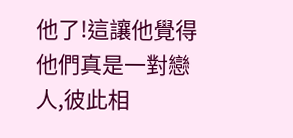他了!這讓他覺得他們真是一對戀人,彼此相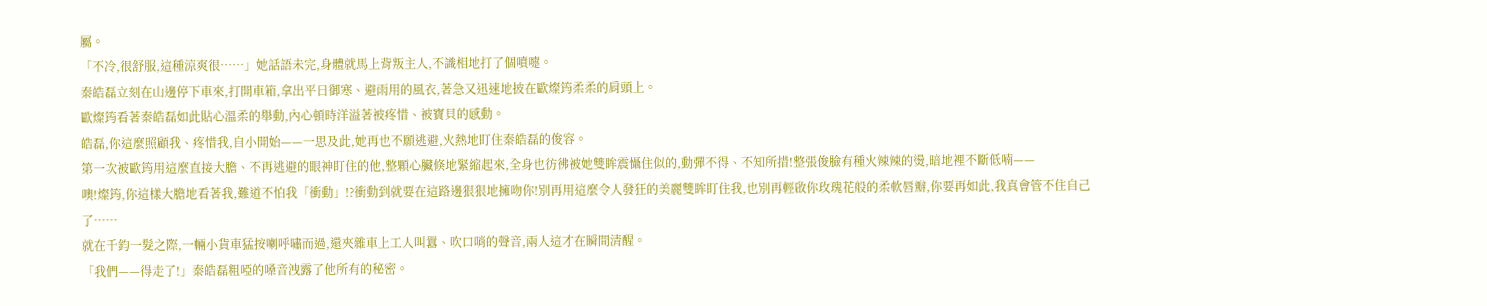屬。
「不冷,很舒服,這種涼爽很……」她話語未完,身體就馬上背叛主人,不識相地打了個噴嚏。
秦皓磊立刻在山邊停下車來,打開車箱,拿出平日御寒、避雨用的風衣,著急又迅速地披在歐燦筠柔柔的肩頭上。
歐燦筠看著秦皓磊如此貼心溫柔的舉動,內心頓時洋溢著被疼惜、被寶貝的感動。
皓磊,你這麼照顧我、疼惜我,自小開始——一思及此,她再也不願逃避,火熱地盯住秦皓磊的俊容。
第一次被歐筠用這麼直接大膽、不再逃避的眼神盯住的他,整顆心臟倏地緊縮起來,全身也彷彿被她雙眸震懾住似的,動彈不得、不知所措!整張俊臉有種火辣辣的燙,暗地裡不斷低喃——
噢!燦筠,你這樣大膽地看著我,難道不怕我「衝動」!?衝動到就要在這路邊狠狠地擁吻你!別再用這麼令人發狂的美麗雙眸盯住我,也別再輕啟你玫瑰花般的柔軟唇瓣,你要再如此,我真會管不住自己了……
就在千鈞一髮之際,一輛小貨車猛按喇呼嘯而過,還夾雜車上工人叫囂、吹口哨的聲音,兩人這才在瞬間清醒。
「我們——得走了!」秦皓磊粗啞的嗓音洩露了他所有的秘密。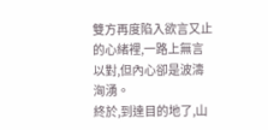雙方再度陷入欲言又止的心緒裡,一路上無言以對,但內心卻是波濤洶湧。
終於,到達目的地了,山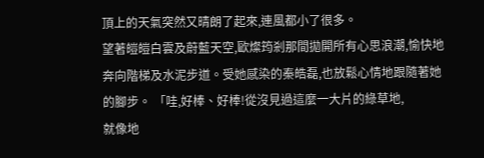頂上的天氣突然又晴朗了起來,連風都小了很多。
望著皚皚白雲及蔚藍天空,歐燦筠剎那間拋開所有心思浪潮,愉快地奔向階梯及水泥步道。受她感染的秦皓磊,也放鬆心情地跟隨著她的腳步。 「哇,好棒、好棒!從沒見過這麼一大片的綠草地,
就像地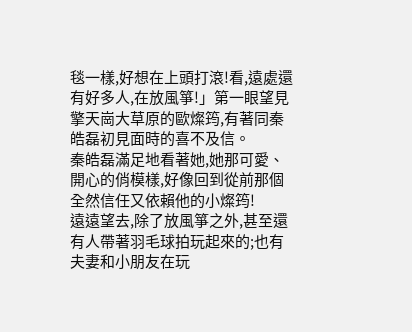毯一樣,好想在上頭打滾!看,遠處還有好多人,在放風箏!」第一眼望見擎天崗大草原的歐燦筠,有著同秦皓磊初見面時的喜不及信。
秦皓磊滿足地看著她,她那可愛、開心的俏模樣,好像回到從前那個全然信任又依賴他的小燦筠!
遠遠望去,除了放風箏之外,甚至還有人帶著羽毛球拍玩起來的;也有夫妻和小朋友在玩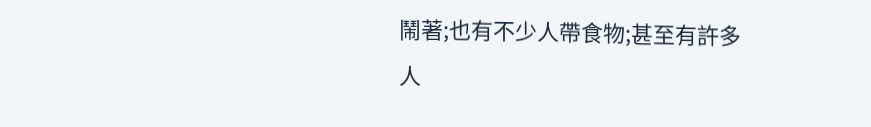鬧著;也有不少人帶食物;甚至有許多人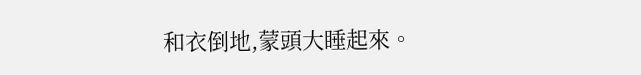和衣倒地,蒙頭大睡起來。